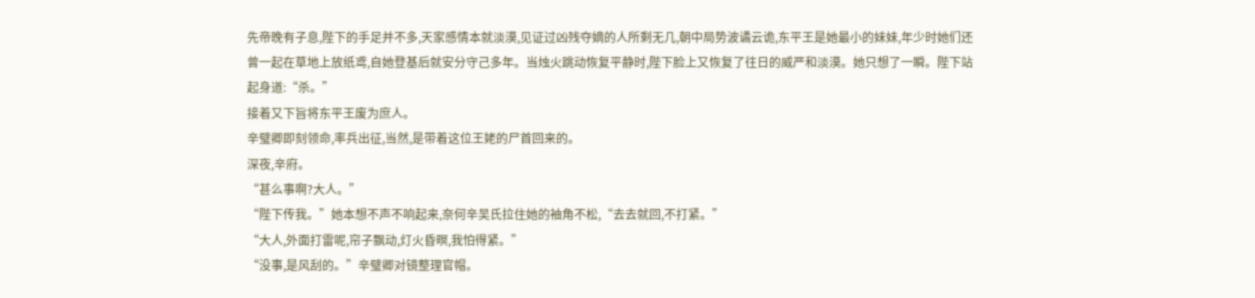先帝晚有子息,陛下的手足并不多,天家感情本就淡漠,见证过凶残夺嫡的人所剩无几,朝中局势波谲云诡,东平王是她最小的妹妹,年少时她们还曾一起在草地上放纸鸢,自她登基后就安分守己多年。当烛火跳动恢复平静时,陛下脸上又恢复了往日的威严和淡漠。她只想了一瞬。陛下站起身道:“杀。”
接着又下旨将东平王废为庶人。
辛璧卿即刻领命,率兵出征,当然,是带着这位王姥的尸首回来的。
深夜,辛府。
“甚么事啊?大人。”
“陛下传我。”她本想不声不响起来,奈何辛吴氏拉住她的袖角不松,“去去就回,不打紧。”
“大人,外面打雷呢,帘子飘动,灯火昏暝,我怕得紧。”
“没事,是风刮的。”辛璧卿对镜整理官帽。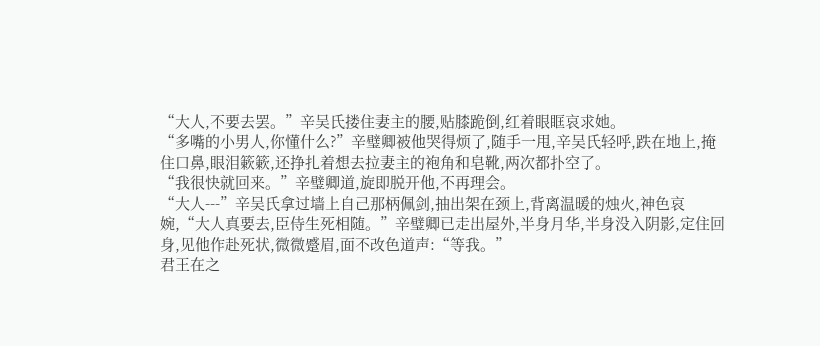“大人,不要去罢。”辛吴氏搂住妻主的腰,贴膝跪倒,红着眼眶哀求她。
“多嘴的小男人,你懂什么?”辛璧卿被他哭得烦了,随手一甩,辛吴氏轻呼,跌在地上,掩住口鼻,眼泪簌簌,还挣扎着想去拉妻主的袍角和皂靴,两次都扑空了。
“我很快就回来。”辛璧卿道,旋即脱开他,不再理会。
“大人---”辛吴氏拿过墙上自己那柄佩剑,抽出架在颈上,背离温暖的烛火,神色哀婉,“大人真要去,臣侍生死相随。”辛璧卿已走出屋外,半身月华,半身没入阴影,定住回身,见他作赴死状,微微蹙眉,面不改色道声:“等我。”
君王在之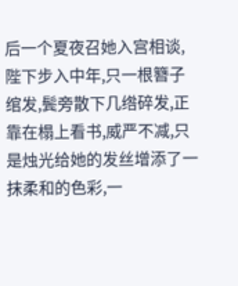后一个夏夜召她入宫相谈,陛下步入中年,只一根簪子绾发,鬓旁散下几绺碎发,正靠在榻上看书,威严不减,只是烛光给她的发丝增添了一抹柔和的色彩,一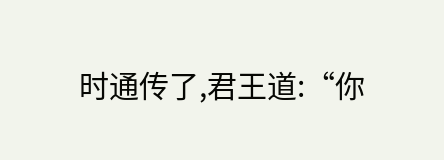时通传了,君王道:“你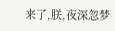来了,朕,夜深忽梦